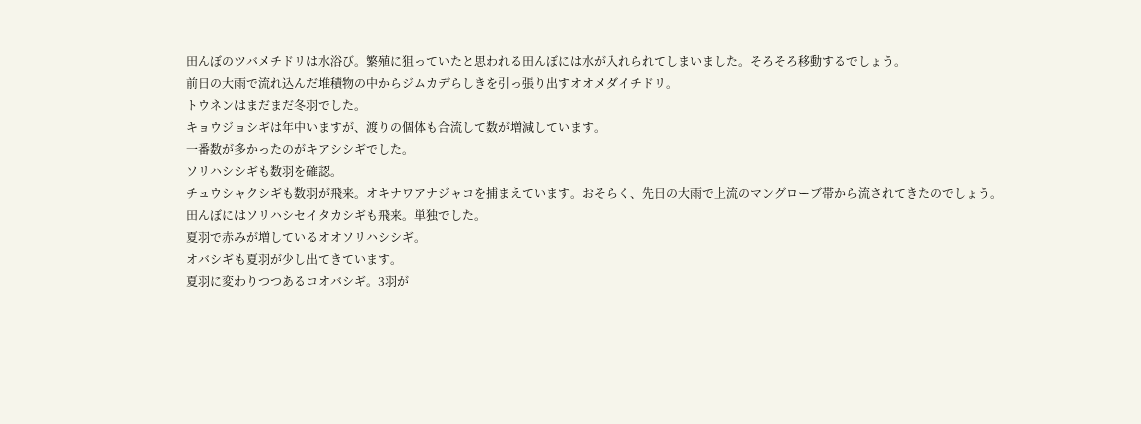田んぼのツバメチドリは水浴び。繁殖に狙っていたと思われる田んぼには水が入れられてしまいました。そろそろ移動するでしょう。
前日の大雨で流れ込んだ堆積物の中からジムカデらしきを引っ張り出すオオメダイチドリ。
トウネンはまだまだ冬羽でした。
キョウジョシギは年中いますが、渡りの個体も合流して数が増減しています。
一番数が多かったのがキアシシギでした。
ソリハシシギも数羽を確認。
チュウシャクシギも数羽が飛来。オキナワアナジャコを捕まえています。おそらく、先日の大雨で上流のマングローブ帯から流されてきたのでしょう。
田んぼにはソリハシセイタカシギも飛来。単独でした。
夏羽で赤みが増しているオオソリハシシギ。
オバシギも夏羽が少し出てきています。
夏羽に変わりつつあるコオバシギ。3羽が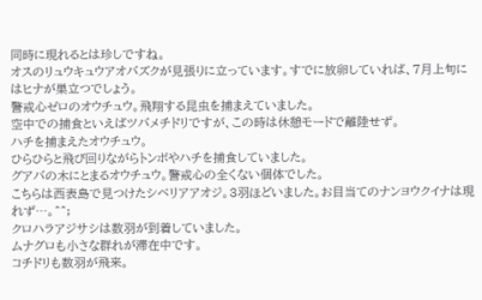同時に現れるとは珍しですね。
オスのリュウキュウアオバズクが見張りに立っています。すでに放卵していれば、7月上旬にはヒナが巣立つでしょう。
警戒心ゼロのオウチュウ。飛翔する昆虫を捕まえていました。
空中での捕食といえばツバメチドリですが、この時は休憩モードで離陸せず。
ハチを捕まえたオウチュウ。
ひらひらと飛び回りながらトンボやハチを捕食していました。
グアバの木にとまるオウチュウ。警戒心の全くない個体でした。
こちらは西表島で見つけたシベリアアオジ。3羽ほどいました。お目当てのナンヨウクイナは現れず…。^^;
クロハラアジサシは数羽が到着していました。
ムナグロも小さな群れが滞在中です。
コチドリも数羽が飛来。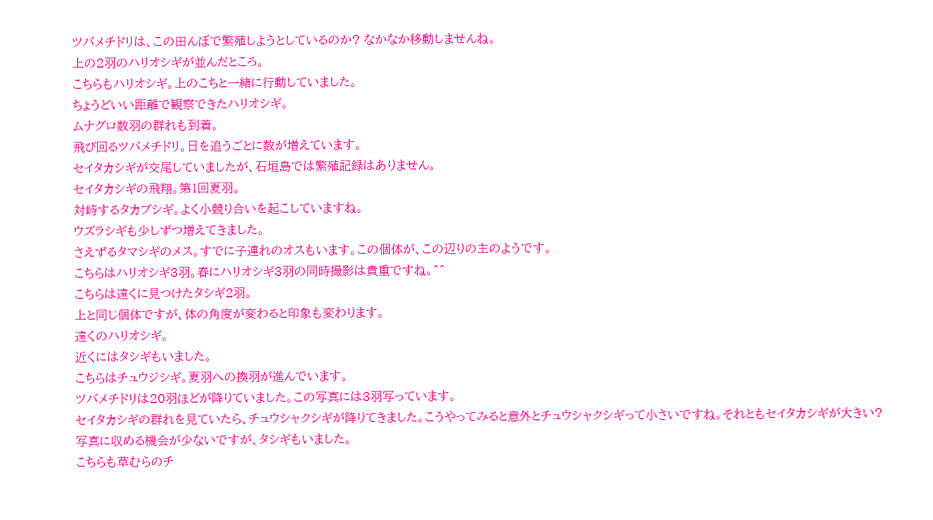ツバメチドリは、この田んぼで繁殖しようとしているのか? なかなか移動しませんね。
上の2羽のハリオシギが並んだところ。
こちらもハリオシギ。上のこちと一緒に行動していました。
ちょうどいい距離で観察できたハリオシギ。
ムナグロ数羽の群れも到着。
飛び回るツバメチドリ。日を追うごとに数が増えています。
セイタカシギが交尾していましたが、石垣島では繁殖記録はありません。
セイタカシギの飛翔。第1回夏羽。
対峙するタカブシギ。よく小競り合いを起こしていますね。
ウズラシギも少しずつ増えてきました。
さえずるタマシギのメス。すでに子連れのオスもいます。この個体が、この辺りの主のようです。
こちらはハリオシギ3羽。春にハリオシギ3羽の同時撮影は貴重ですね。^^
こちらは遠くに見つけたタシギ2羽。
上と同じ個体ですが、体の角度が変わると印象も変わります。
遠くのハリオシギ。
近くにはタシギもいました。
こちらはチュウジシギ。夏羽への換羽が進んでいます。
ツバメチドリは20羽ほどが降りていました。この写真には3羽写っています。
セイタカシギの群れを見ていたら、チュウシャクシギが降りてきました。こうやってみると意外とチュウシャクシギって小さいですね。それともセイタカシギが大きい?
写真に収める機会が少ないですが、タシギもいました。
こちらも草むらのチ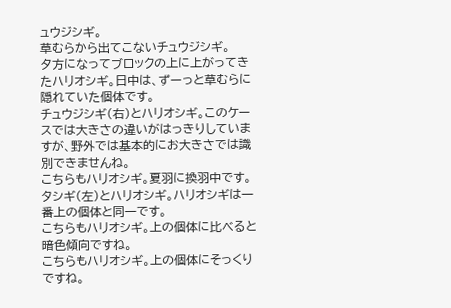ュウジシギ。
草むらから出てこないチュウジシギ。
夕方になってブロックの上に上がってきたハリオシギ。日中は、ずーっと草むらに隠れていた個体です。
チュウジシギ(右)とハリオシギ。このケースでは大きさの違いがはっきりしていますが、野外では基本的にお大きさでは識別できませんね。
こちらもハリオシギ。夏羽に換羽中です。
タシギ(左)とハリオシギ。ハリオシギは一番上の個体と同一です。
こちらもハリオシギ。上の個体に比べると暗色傾向ですね。
こちらもハリオシギ。上の個体にそっくりですね。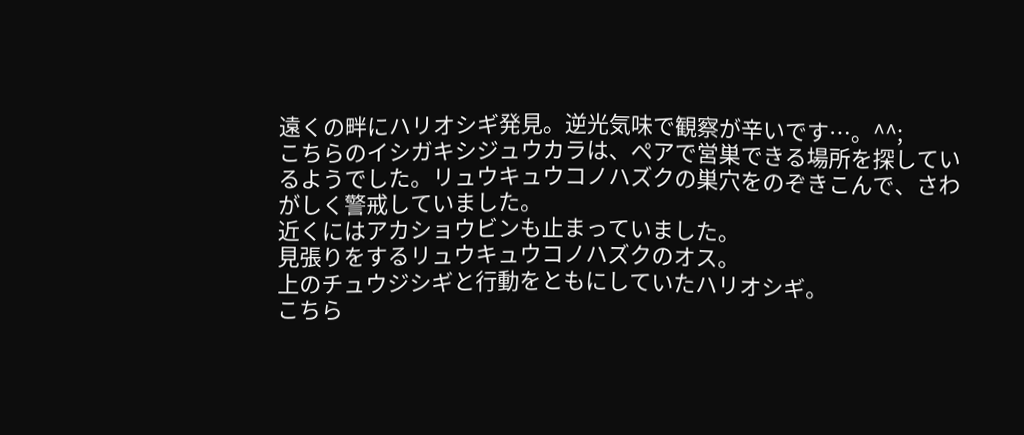遠くの畔にハリオシギ発見。逆光気味で観察が辛いです…。^^;
こちらのイシガキシジュウカラは、ペアで営巣できる場所を探しているようでした。リュウキュウコノハズクの巣穴をのぞきこんで、さわがしく警戒していました。
近くにはアカショウビンも止まっていました。
見張りをするリュウキュウコノハズクのオス。
上のチュウジシギと行動をともにしていたハリオシギ。
こちら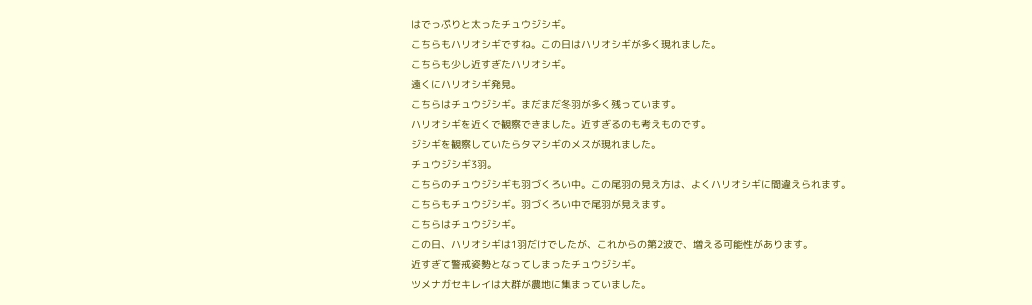はでっぷりと太ったチュウジシギ。
こちらもハリオシギですね。この日はハリオシギが多く現れました。
こちらも少し近すぎたハリオシギ。
遠くにハリオシギ発見。
こちらはチュウジシギ。まだまだ冬羽が多く残っています。
ハリオシギを近くで観察できました。近すぎるのも考えものです。
ジシギを観察していたらタマシギのメスが現れました。
チュウジシギ3羽。
こちらのチュウジシギも羽づくろい中。この尾羽の見え方は、よくハリオシギに間違えられます。
こちらもチュウジシギ。羽づくろい中で尾羽が見えます。
こちらはチュウジシギ。
この日、ハリオシギは1羽だけでしたが、これからの第2波で、増える可能性があります。
近すぎて警戒姿勢となってしまったチュウジシギ。
ツメナガセキレイは大群が農地に集まっていました。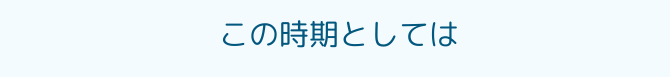この時期としては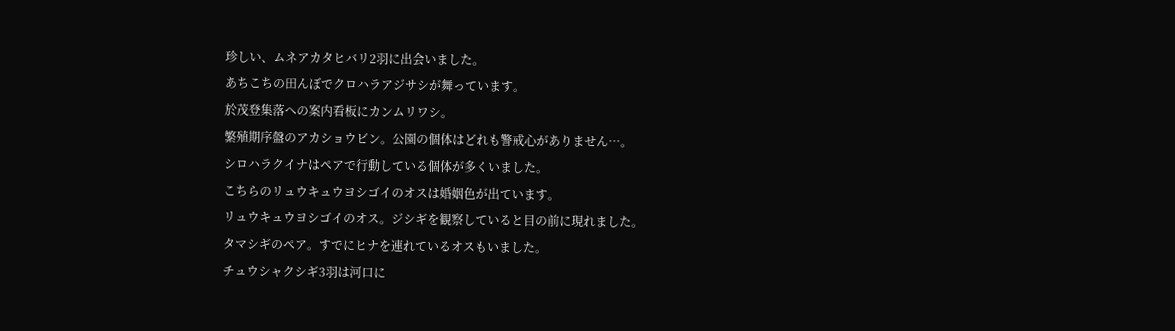珍しい、ムネアカタヒバリ2羽に出会いました。
あちこちの田んぼでクロハラアジサシが舞っています。
於茂登集落への案内看板にカンムリワシ。
繁殖期序盤のアカショウビン。公園の個体はどれも警戒心がありません…。
シロハラクイナはペアで行動している個体が多くいました。
こちらのリュウキュウヨシゴイのオスは婚姻色が出ています。
リュウキュウヨシゴイのオス。ジシギを観察していると目の前に現れました。
タマシギのペア。すでにヒナを連れているオスもいました。
チュウシャクシギ3羽は河口に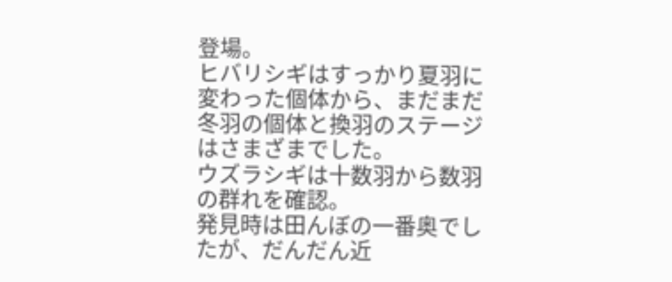登場。
ヒバリシギはすっかり夏羽に変わった個体から、まだまだ冬羽の個体と換羽のステージはさまざまでした。
ウズラシギは十数羽から数羽の群れを確認。
発見時は田んぼの一番奥でしたが、だんだん近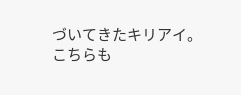づいてきたキリアイ。
こちらも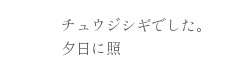チュウジシギでした。
夕日に照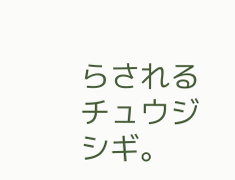らされるチュウジシギ。